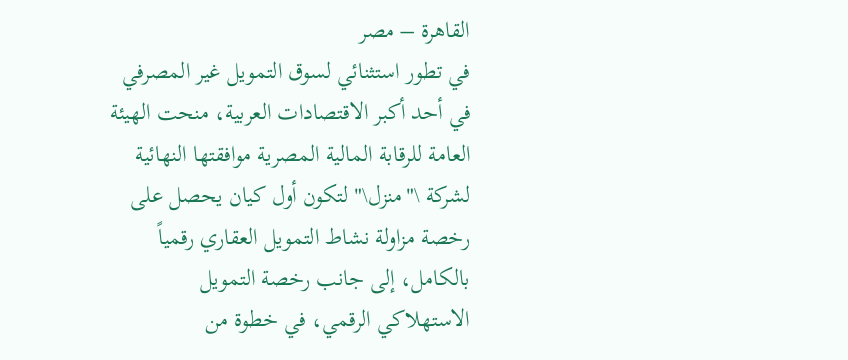القاهرة – مصر
في تطور استثنائي لسوق التمويل غير المصرفي في أحد أكبر الاقتصادات العربية، منحت الهيئة العامة للرقابة المالية المصرية موافقتها النهائية لشركة \"منزل\" لتكون أول كيان يحصل على رخصة مزاولة نشاط التمويل العقاري رقمياً بالكامل، إلى جانب رخصة التمويل الاستهلاكي الرقمي، في خطوة من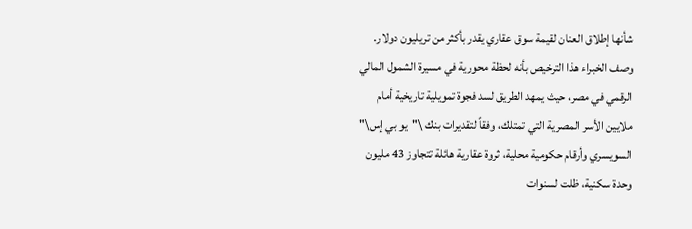شأنها إطلاق العنان لقيمة سوق عقاري يقدر بأكثر من تريليون دولار.
وصف الخبراء هذا الترخيص بأنه لحظة محورية في مسيرة الشمول المالي الرقمي في مصر، حيث يمهد الطريق لسد فجوة تمويلية تاريخية أمام ملايين الأسر المصرية التي تمتلك، وفقاً لتقديرات بنك \"يو بي إس\" السويسري وأرقام حكومية محلية، ثروة عقارية هائلة تتجاوز 43 مليون وحدة سكنية، ظلت لسنوات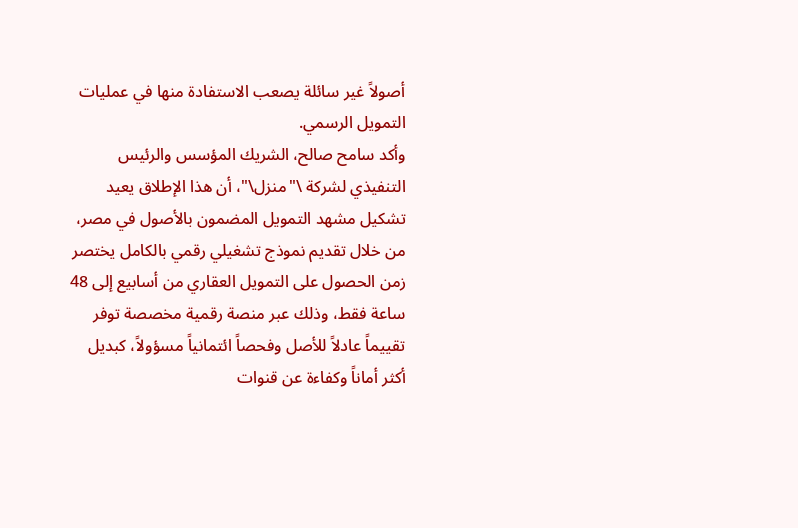أصولاً غير سائلة يصعب الاستفادة منها في عمليات التمويل الرسمي.
وأكد سامح صالح، الشريك المؤسس والرئيس التنفيذي لشركة \"منزل\"، أن هذا الإطلاق يعيد تشكيل مشهد التمويل المضمون بالأصول في مصر، من خلال تقديم نموذج تشغيلي رقمي بالكامل يختصر زمن الحصول على التمويل العقاري من أسابيع إلى 48 ساعة فقط، وذلك عبر منصة رقمية مخصصة توفر تقييماً عادلاً للأصل وفحصاً ائتمانياً مسؤولاً، كبديل أكثر أماناً وكفاءة عن قنوات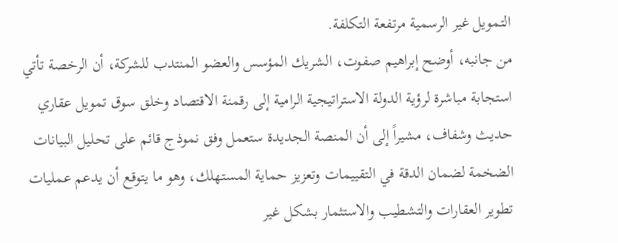التمويل غير الرسمية مرتفعة التكلفة.
من جانبه، أوضح إبراهيم صفوت، الشريك المؤسس والعضو المنتدب للشركة، أن الرخصة تأتي استجابة مباشرة لرؤية الدولة الاستراتيجية الرامية إلى رقمنة الاقتصاد وخلق سوق تمويل عقاري حديث وشفاف، مشيراً إلى أن المنصة الجديدة ستعمل وفق نموذج قائم على تحليل البيانات الضخمة لضمان الدقة في التقييمات وتعزيز حماية المستهلك، وهو ما يتوقع أن يدعم عمليات تطوير العقارات والتشطيب والاستثمار بشكل غير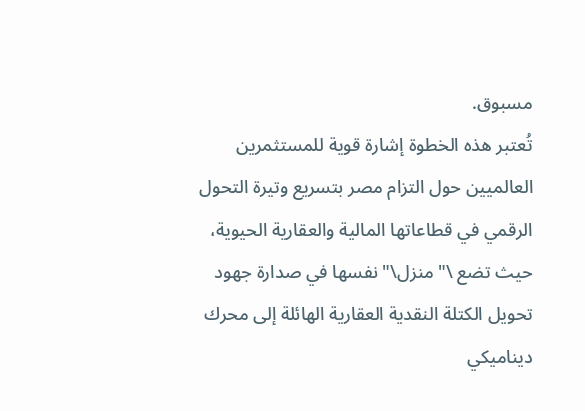مسبوق.
تُعتبر هذه الخطوة إشارة قوية للمستثمرين العالميين حول التزام مصر بتسريع وتيرة التحول الرقمي في قطاعاتها المالية والعقارية الحيوية، حيث تضع \"منزل\" نفسها في صدارة جهود تحويل الكتلة النقدية العقارية الهائلة إلى محرك ديناميكي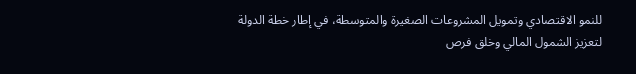للنمو الاقتصادي وتمويل المشروعات الصغيرة والمتوسطة، في إطار خطة الدولة لتعزيز الشمول المالي وخلق فرص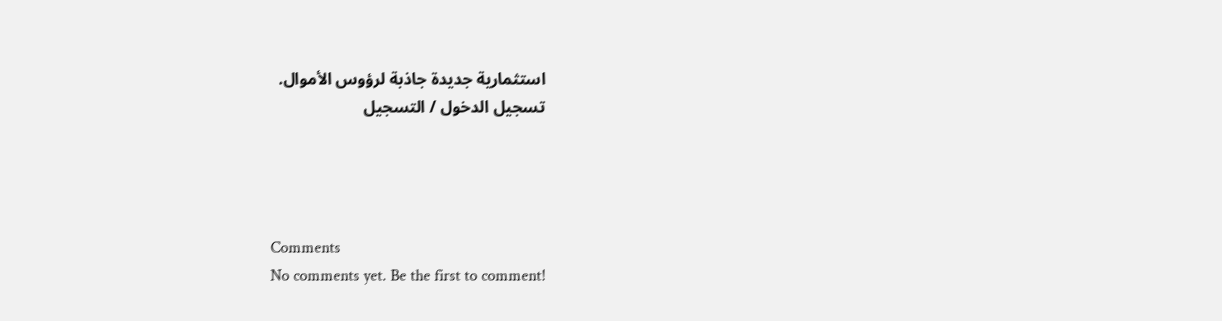استثمارية جديدة جاذبة لرؤوس الأموال.
تسجيل الدخول / التسجيل




Comments
No comments yet. Be the first to comment!